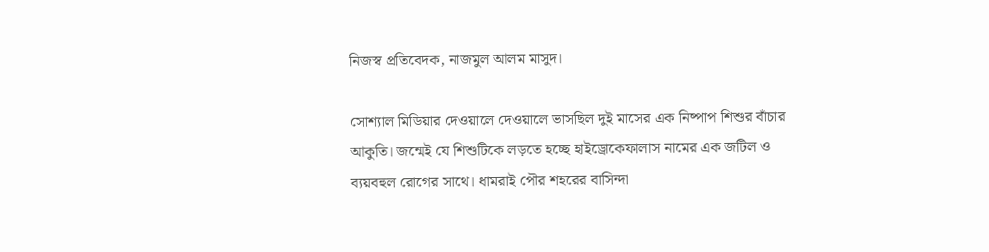নিজস্ব প্রতিবেদক, নাজমুল আলম মাসুদ।

সোশ্যাল মিডিয়ার দেওয়ালে দেওয়ালে ভাসছিল দুই মাসের এক নিষ্পাপ শিশুর বাঁচার আকুতি। জন্মেই যে শিশুটিকে লড়তে হচ্ছে হাইড্রোকেফালাস নামের এক জটিল ও ব্যয়বহুল রোগের সাথে। ধামরাই পৌর শহরের বাসিন্দা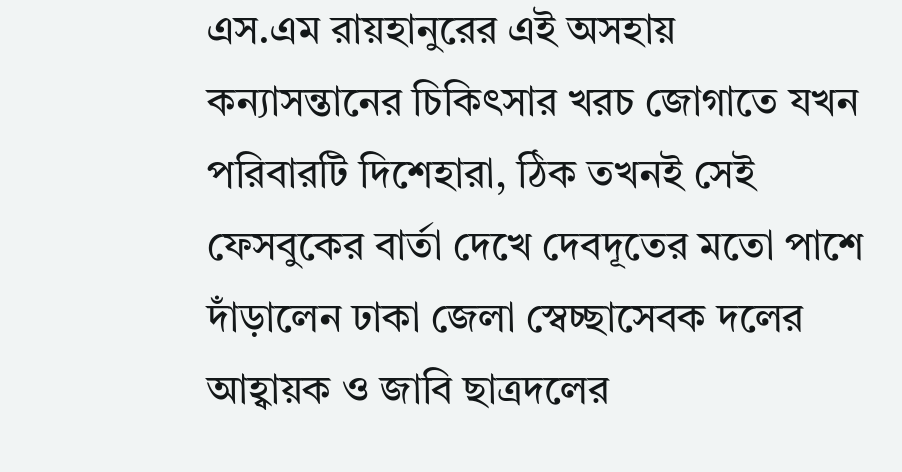এস.এম রায়হানুরের এই অসহায় কন্যাসন্তানের চিকিৎসার খরচ জোগাতে যখন পরিবারটি দিশেহারা, ঠিক তখনই সেই ফেসবুকের বার্তা দেখে দেবদূতের মতো পাশে দাঁড়ালেন ঢাকা জেলা স্বেচ্ছাসেবক দলের আহ্বায়ক ও জাবি ছাত্রদলের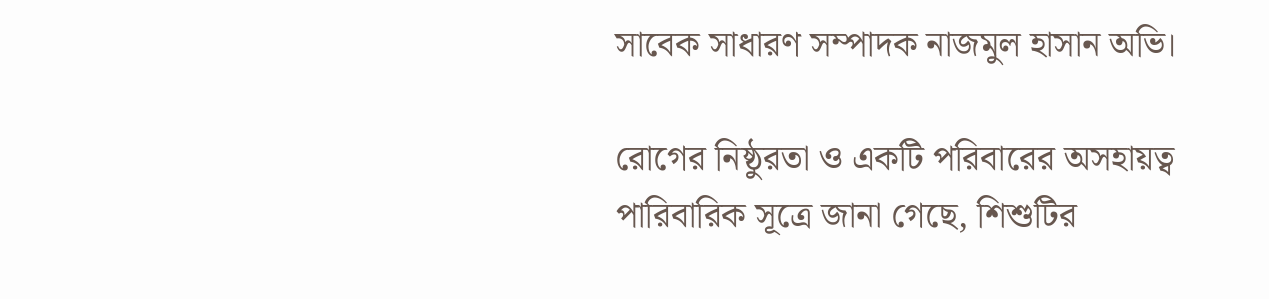সাবেক সাধারণ সম্পাদক নাজমুল হাসান অভি।

রোগের নিষ্ঠুরতা ও একটি পরিবারের অসহায়ত্ব
পারিবারিক সূত্রে জানা গেছে, শিশুটির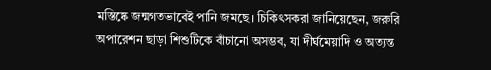মস্তিষ্কে জন্মগতভাবেই পানি জমছে। চিকিৎসকরা জানিয়েছেন, জরুরি অপারেশন ছাড়া শিশুটিকে বাঁচানো অসম্ভব, যা দীর্ঘমেয়াদি ও অত্যন্ত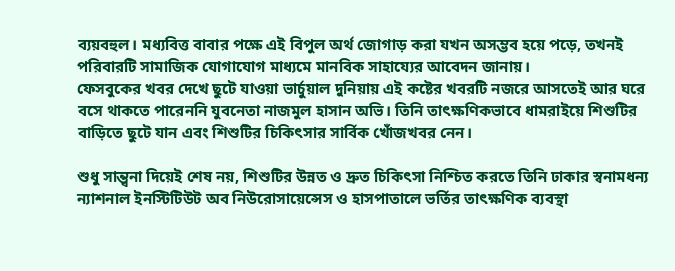ব্যয়বহুল। মধ্যবিত্ত বাবার পক্ষে এই বিপুল অর্থ জোগাড় করা যখন অসম্ভব হয়ে পড়ে, তখনই পরিবারটি সামাজিক যোগাযোগ মাধ্যমে মানবিক সাহায্যের আবেদন জানায়।
ফেসবুকের খবর দেখে ছুটে যাওয়া ভার্চুয়াল দুনিয়ায় এই কষ্টের খবরটি নজরে আসতেই আর ঘরে বসে থাকতে পারেননি যুবনেতা নাজমুল হাসান অভি। তিনি তাৎক্ষণিকভাবে ধামরাইয়ে শিশুটির বাড়িতে ছুটে যান এবং শিশুটির চিকিৎসার সার্বিক খোঁজখবর নেন।

শুধু সান্ত্বনা দিয়েই শেষ নয়, শিশুটির উন্নত ও দ্রুত চিকিৎসা নিশ্চিত করতে তিনি ঢাকার স্বনামধন্য ন্যাশনাল ইনস্টিটিউট অব নিউরোসায়েন্সেস ও হাসপাতালে ভর্তির তাৎক্ষণিক ব্যবস্থা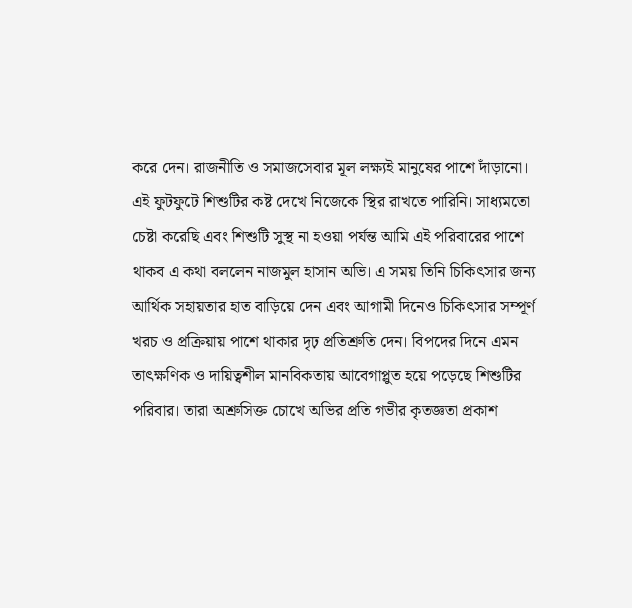করে দেন। রাজনীতি ও সমাজসেবার মূল লক্ষ্যই মানুষের পাশে দাঁড়ানো। এই ফুটফুটে শিশুটির কষ্ট দেখে নিজেকে স্থির রাখতে পারিনি। সাধ্যমতো চেষ্টা করেছি এবং শিশুটি সুস্থ না হওয়া পর্যন্ত আমি এই পরিবারের পাশে থাকব এ কথা বললেন নাজমুল হাসান অভি। এ সময় তিনি চিকিৎসার জন্য আর্থিক সহায়তার হাত বাড়িয়ে দেন এবং আগামী দিনেও চিকিৎসার সম্পূর্ণ খরচ ও প্রক্রিয়ায় পাশে থাকার দৃঢ় প্রতিশ্রুতি দেন। বিপদের দিনে এমন তাৎক্ষণিক ও দায়িত্বশীল মানবিকতায় আবেগাপ্লুত হয়ে পড়েছে শিশুটির পরিবার। তারা অশ্রুসিক্ত চোখে অভির প্রতি গভীর কৃতজ্ঞতা প্রকাশ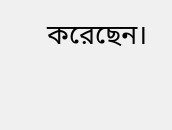করেছেন।